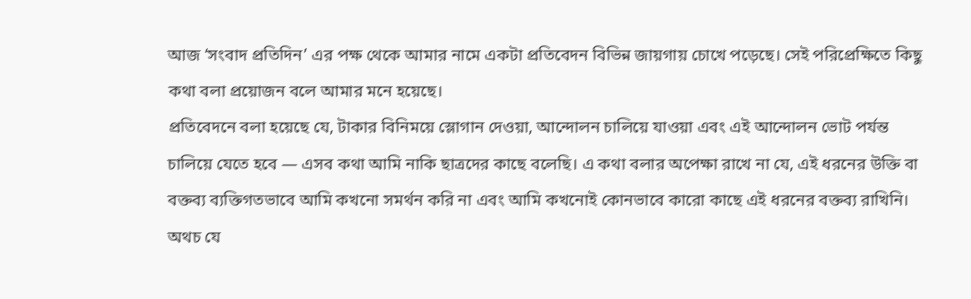আজ ‘সংবাদ প্রতিদিন’ এর পক্ষ থেকে আমার নামে একটা প্রতিবেদন বিভিন্ন জায়গায় চোখে পড়েছে। সেই পরিপ্রেক্ষিতে কিছু কথা বলা প্রয়োজন বলে আমার মনে হয়েছে।
প্রতিবেদনে বলা হয়েছে যে, টাকার বিনিময়ে স্লোগান দেওয়া, আন্দোলন চালিয়ে যাওয়া এবং এই আন্দোলন ভোট পর্যন্ত চালিয়ে যেতে হবে — এসব কথা আমি নাকি ছাত্রদের কাছে বলেছি। এ কথা বলার অপেক্ষা রাখে না যে, এই ধরনের উক্তি বা বক্তব্য ব্যক্তিগতভাবে আমি কখনো সমর্থন করি না এবং আমি কখনোই কোনভাবে কারো কাছে এই ধরনের বক্তব্য রাখিনি। অথচ যে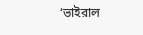‘ভাইরাল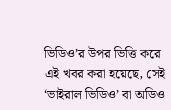ভিডিও’র উপর ভিত্তি করে এই খবর করা হয়েছে, সেই ‘ভাইরাল ভিডিও’ বা অডিও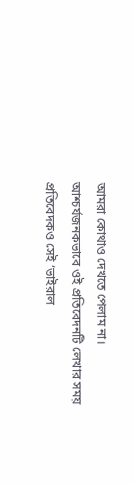আমরা কোথাও দেখতে পেলাম না। আশ্চর্যজনকভাবে ওই প্রতিবেদনটি লেখার সময় প্রতিবেদকও সেই ‘ভাইরাল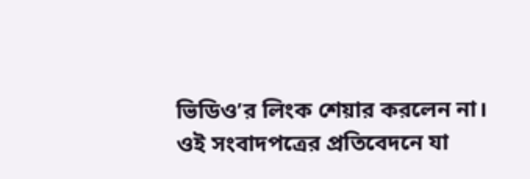ভিডিও’র লিংক শেয়ার করলেন না। ওই সংবাদপত্রের প্রতিবেদনে যা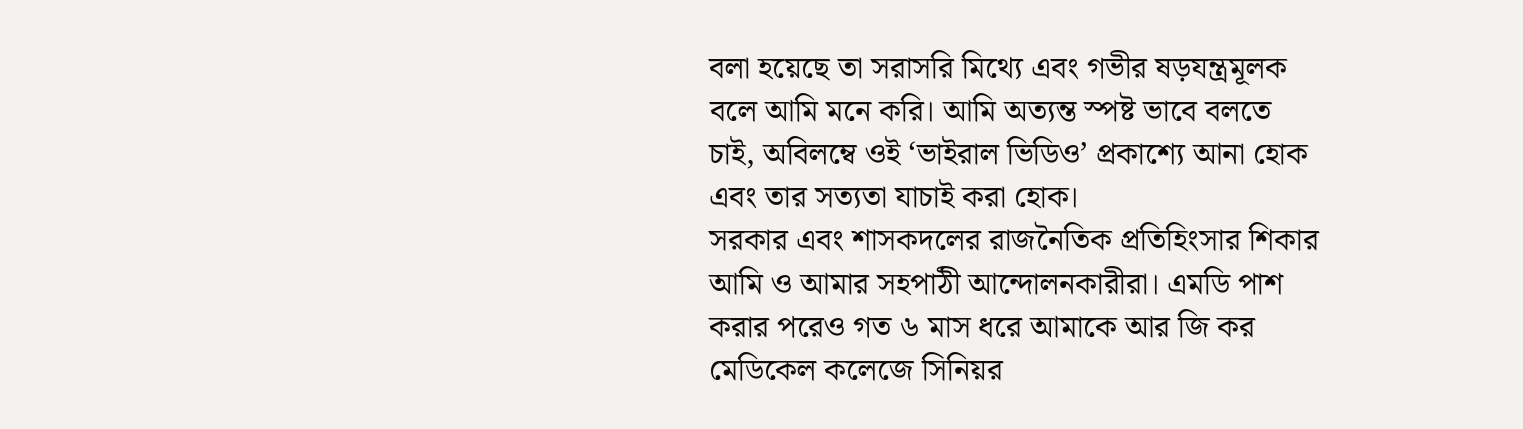বলা হয়েছে তা সরাসরি মিথ্যে এবং গভীর ষড়যন্ত্রমূলক বলে আমি মনে করি। আমি অত্যন্ত স্পষ্ট ভাবে বলতে চাই, অবিলম্বে ওই ‘ভাইরাল ভিডিও’ প্রকাশ্যে আনা হোক এবং তার সত্যতা যাচাই করা হোক।
সরকার এবং শাসকদলের রাজনৈতিক প্রতিহিংসার শিকার আমি ও আমার সহপাঠী আন্দোলনকারীরা। এমডি পাশ করার পরেও গত ৬ মাস ধরে আমাকে আর জি কর মেডিকেল কলেজে সিনিয়র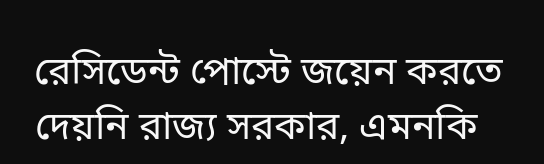রেসিডেন্ট পোস্টে জয়েন করতে দেয়নি রাজ্য সরকার, এমনকি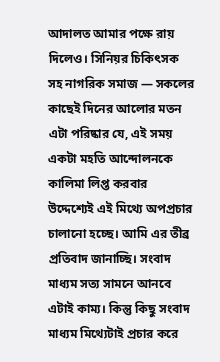আদালত আমার পক্ষে রায় দিলেও। সিনিয়র চিকিৎসক সহ নাগরিক সমাজ — সকলের কাছেই দিনের আলোর মতন এটা পরিষ্কার যে, এই সময় একটা মহতি আন্দোলনকে কালিমা লিপ্ত করবার উদ্দেশ্যেই এই মিথ্যে অপপ্রচার চালানো হচ্ছে। আমি এর তীব্র প্রতিবাদ জানাচ্ছি। সংবাদ মাধ্যম সত্য সামনে আনবে এটাই কাম্য। কিন্তু কিছু সংবাদ মাধ্যম মিথ্যেটাই প্রচার করে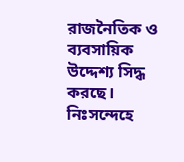রাজনৈতিক ও ব্যবসায়িক উদ্দেশ্য সিদ্ধ করছে। নিঃসন্দেহে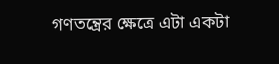গণতন্ত্রের ক্ষেত্রে এটা একটা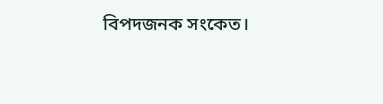বিপদজনক সংকেত।